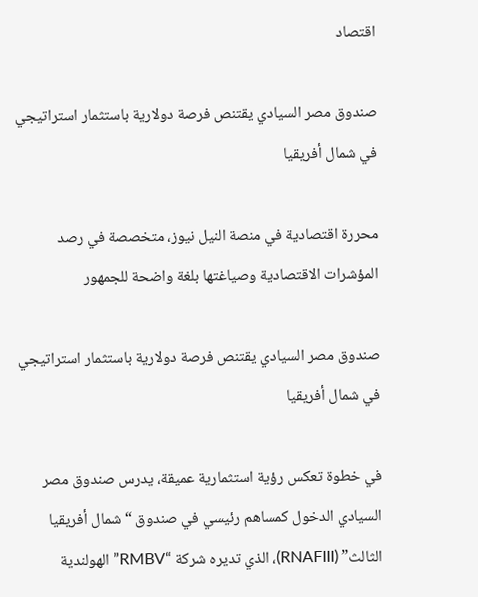اقتصاد

صندوق مصر السيادي يقتنص فرصة دولارية باستثمار استراتيجي في شمال أفريقيا

محررة اقتصادية في منصة النيل نيوز، متخصصة في رصد المؤشرات الاقتصادية وصياغتها بلغة واضحة للجمهور

صندوق مصر السيادي يقتنص فرصة دولارية باستثمار استراتيجي في شمال أفريقيا

في خطوة تعكس رؤية استثمارية عميقة، يدرس صندوق مصر السيادي الدخول كمساهم رئيسي في صندوق “شمال أفريقيا الثالث” (RNAFIII)، الذي تديره شركة “RMBV” الهولندية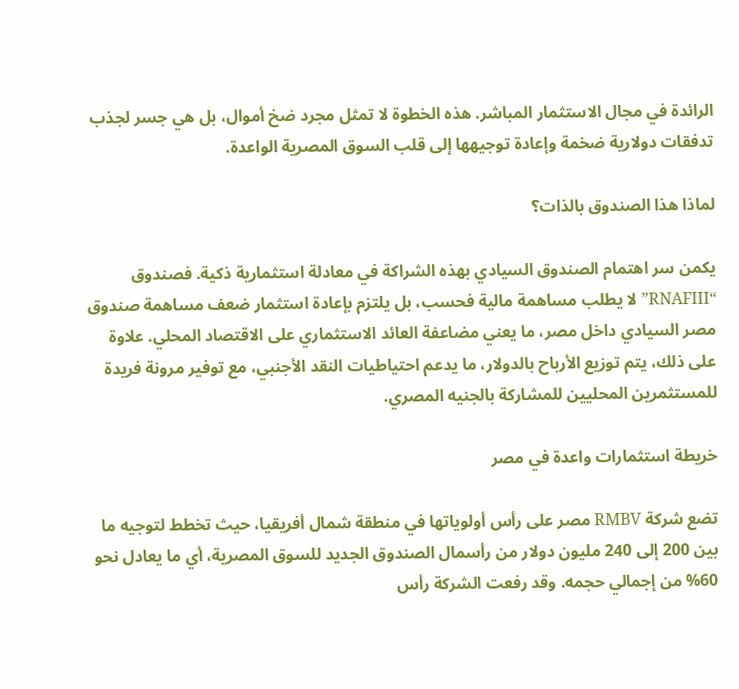الرائدة في مجال الاستثمار المباشر. هذه الخطوة لا تمثل مجرد ضخ أموال، بل هي جسر لجذب تدفقات دولارية ضخمة وإعادة توجيهها إلى قلب السوق المصرية الواعدة.

لماذا هذا الصندوق بالذات؟

يكمن سر اهتمام الصندوق السيادي بهذه الشراكة في معادلة استثمارية ذكية. فصندوق “RNAFIII” لا يطلب مساهمة مالية فحسب، بل يلتزم بإعادة استثمار ضعف مساهمة صندوق مصر السيادي داخل مصر، ما يعني مضاعفة العائد الاستثماري على الاقتصاد المحلي. علاوة على ذلك، يتم توزيع الأرباح بالدولار، ما يدعم احتياطيات النقد الأجنبي، مع توفير مرونة فريدة للمستثمرين المحليين للمشاركة بالجنيه المصري.

خريطة استثمارات واعدة في مصر

تضع شركة RMBV مصر على رأس أولوياتها في منطقة شمال أفريقيا، حيث تخطط لتوجيه ما بين 200 إلى 240 مليون دولار من رأسمال الصندوق الجديد للسوق المصرية، أي ما يعادل نحو 60% من إجمالي حجمه. وقد رفعت الشركة رأس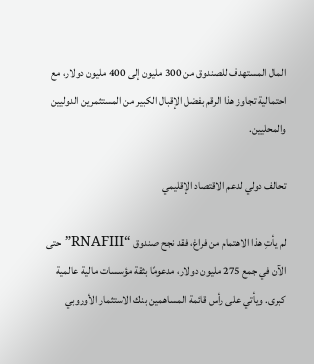المال المستهدف للصندوق من 300 مليون إلى 400 مليون دولار، مع احتمالية تجاوز هذا الرقم بفضل الإقبال الكبير من المستثمرين الدوليين والمحليين.

تحالف دولي لدعم الاقتصاد الإقليمي

لم يأتِ هذا الاهتمام من فراغ، فقد نجح صندوق “RNAFIII” حتى الآن في جمع 275 مليون دولار، مدعومًا بثقة مؤسسات مالية عالمية كبرى. ويأتي على رأس قائمة المساهمين بنك الاستثمار الأوروبي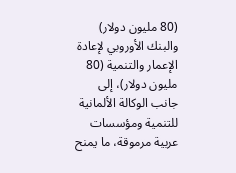(80 مليون دولار) والبنك الأوروبي لإعادة الإعمار والتنمية (80 مليون دولار)، إلى جانب الوكالة الألمانية للتنمية ومؤسسات عربية مرموقة، ما يمنح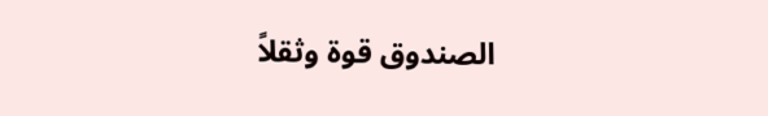الصندوق قوة وثقلاً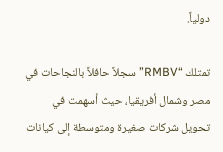دولياً.

تمتلك “RMBV” سجلاً حافلاً بالنجاحات في مصر وشمال أفريقيا، حيث أسهمت في تحويل شركات صغيرة ومتوسطة إلى كيانات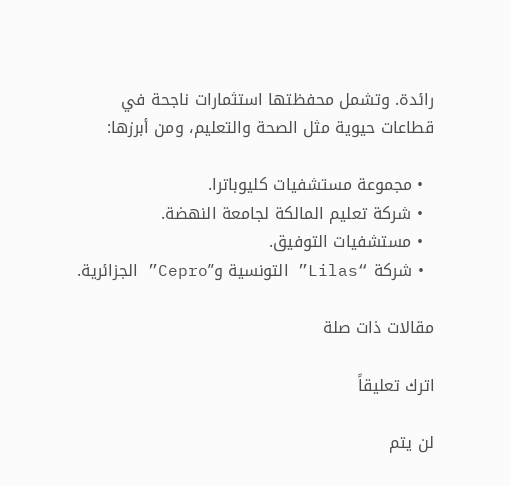رائدة. وتشمل محفظتها استثمارات ناجحة في قطاعات حيوية مثل الصحة والتعليم، ومن أبرزها:

  • مجموعة مستشفيات كليوباترا.
  • شركة تعليم المالكة لجامعة النهضة.
  • مستشفيات التوفيق.
  • شركة “Lilas” التونسية و”Cepro” الجزائرية.

مقالات ذات صلة

اترك تعليقاً

لن يتم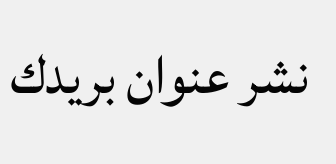نشر عنوان بريدك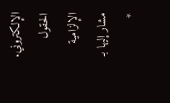الإلكتروني. الحقول الإلزامية مشار إليها بـ *